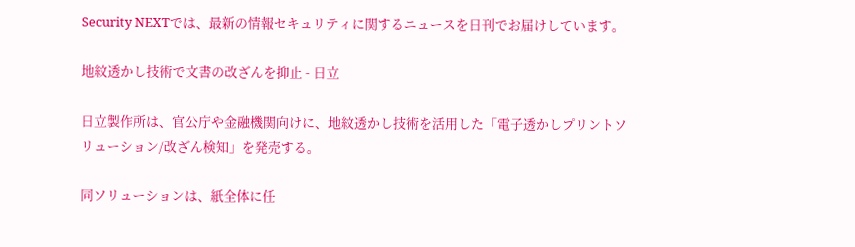Security NEXTでは、最新の情報セキュリティに関するニュースを日刊でお届けしています。

地紋透かし技術で文書の改ざんを抑止 - 日立

日立製作所は、官公庁や金融機関向けに、地紋透かし技術を活用した「電子透かしプリントソリューション/改ざん検知」を発売する。

同ソリューションは、紙全体に任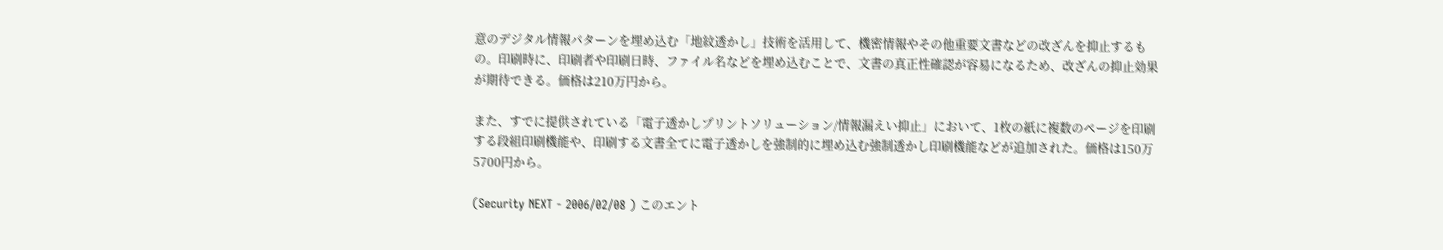意のデジタル情報パターンを埋め込む「地紋透かし」技術を活用して、機密情報やその他重要文書などの改ざんを抑止するもの。印刷時に、印刷者や印刷日時、ファイル名などを埋め込むことで、文書の真正性確認が容易になるため、改ざんの抑止効果が期待できる。価格は210万円から。

また、すでに提供されている「電子透かしプリントソリューション/情報漏えい抑止」において、1枚の紙に複数のページを印刷する段組印刷機能や、印刷する文書全てに電子透かしを強制的に埋め込む強制透かし印刷機能などが追加された。価格は150万5700円から。

(Security NEXT - 2006/02/08 ) このエント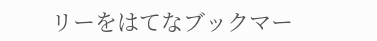リーをはてなブックマー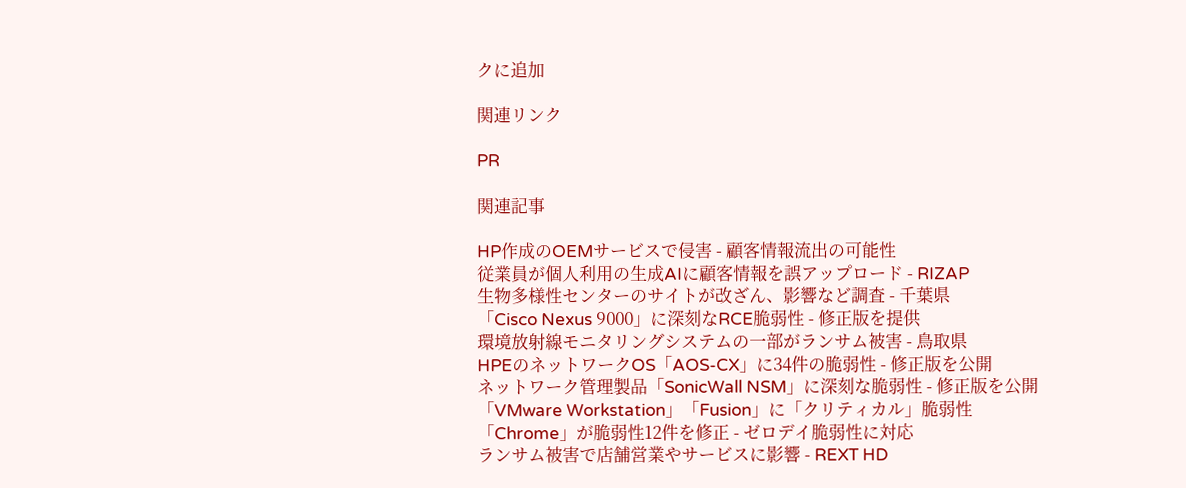クに追加

関連リンク

PR

関連記事

HP作成のOEMサービスで侵害 - 顧客情報流出の可能性
従業員が個人利用の生成AIに顧客情報を誤アップロード - RIZAP
生物多様性センターのサイトが改ざん、影響など調査 - 千葉県
「Cisco Nexus 9000」に深刻なRCE脆弱性 - 修正版を提供
環境放射線モニタリングシステムの一部がランサム被害 - 鳥取県
HPEのネットワークOS「AOS-CX」に34件の脆弱性 - 修正版を公開
ネットワーク管理製品「SonicWall NSM」に深刻な脆弱性 - 修正版を公開
「VMware Workstation」「Fusion」に「クリティカル」脆弱性
「Chrome」が脆弱性12件を修正 - ゼロデイ脆弱性に対応
ランサム被害で店舗営業やサービスに影響 - REXT HD